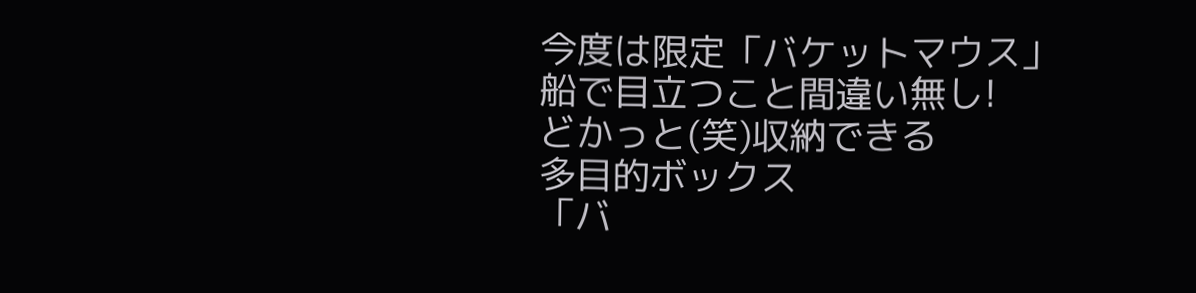今度は限定「バケットマウス」
船で目立つこと間違い無し!
どかっと(笑)収納できる
多目的ボックス
「バ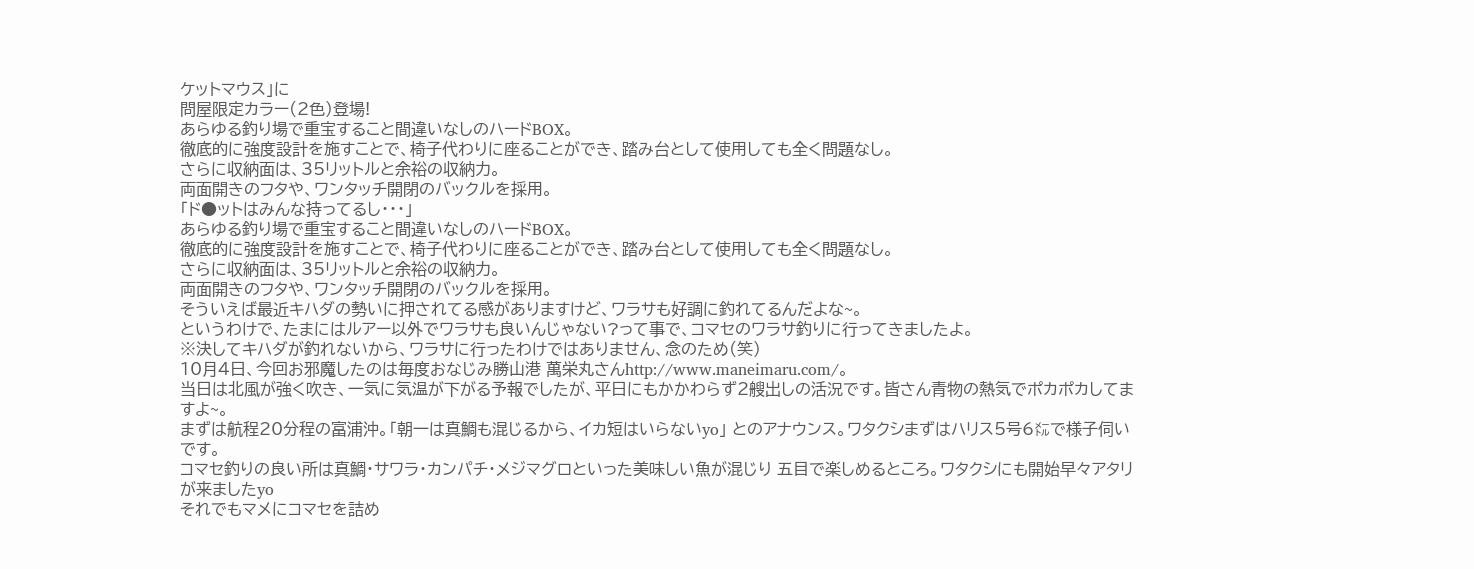ケットマウス」に
問屋限定カラー(2色)登場!
あらゆる釣り場で重宝すること間違いなしのハードBOX。
徹底的に強度設計を施すことで、椅子代わりに座ることができ、踏み台として使用しても全く問題なし。
さらに収納面は、35リットルと余裕の収納力。
両面開きのフタや、ワンタッチ開閉のバックルを採用。
「ド●ットはみんな持ってるし・・・」
あらゆる釣り場で重宝すること間違いなしのハードBOX。
徹底的に強度設計を施すことで、椅子代わりに座ることができ、踏み台として使用しても全く問題なし。
さらに収納面は、35リットルと余裕の収納力。
両面開きのフタや、ワンタッチ開閉のバックルを採用。
そういえば最近キハダの勢いに押されてる感がありますけど、ワラサも好調に釣れてるんだよな~。
というわけで、たまにはルアー以外でワラサも良いんじゃない?って事で、コマセのワラサ釣りに行ってきましたよ。
※決してキハダが釣れないから、ワラサに行ったわけではありません、念のため(笑)
10月4日、今回お邪魔したのは毎度おなじみ勝山港 萬栄丸さんhttp://www.maneimaru.com/。
当日は北風が強く吹き、一気に気温が下がる予報でしたが、平日にもかかわらず2艘出しの活況です。皆さん青物の熱気でポカポカしてますよ~。
まずは航程20分程の富浦沖。「朝一は真鯛も混じるから、イカ短はいらないyo」 とのアナウンス。ワタクシまずはハリス5号6㍍で様子伺いです。
コマセ釣りの良い所は真鯛・サワラ・カンパチ・メジマグロといった美味しい魚が混じり 五目で楽しめるところ。ワタクシにも開始早々アタリが来ましたyo
それでもマメにコマセを詰め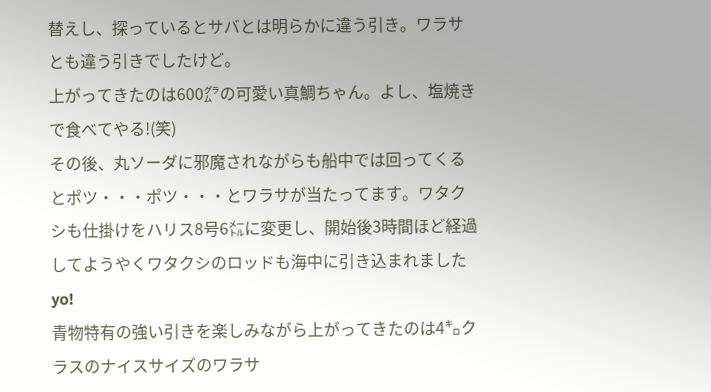替えし、探っているとサバとは明らかに違う引き。ワラサとも違う引きでしたけど。
上がってきたのは600㌘の可愛い真鯛ちゃん。よし、塩焼きで食べてやる!(笑)
その後、丸ソーダに邪魔されながらも船中では回ってくるとポツ・・・ポツ・・・とワラサが当たってます。ワタクシも仕掛けをハリス8号6㍍に変更し、開始後3時間ほど経過してようやくワタクシのロッドも海中に引き込まれましたyo!
青物特有の強い引きを楽しみながら上がってきたのは4㌔クラスのナイスサイズのワラサ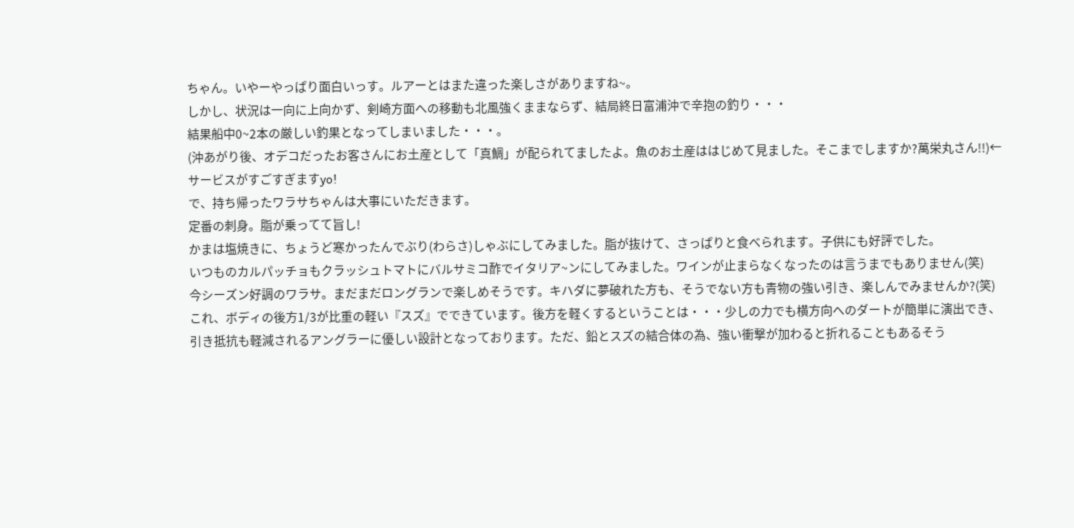ちゃん。いやーやっぱり面白いっす。ルアーとはまた違った楽しさがありますね~。
しかし、状況は一向に上向かず、剣崎方面への移動も北風強くままならず、結局終日富浦沖で辛抱の釣り・・・
結果船中0~2本の厳しい釣果となってしまいました・・・。
(沖あがり後、オデコだったお客さんにお土産として「真鯛」が配られてましたよ。魚のお土産ははじめて見ました。そこまでしますか?萬栄丸さん!!)←サービスがすごすぎますyo!
で、持ち帰ったワラサちゃんは大事にいただきます。
定番の刺身。脂が乗ってて旨し!
かまは塩焼きに、ちょうど寒かったんでぶり(わらさ)しゃぶにしてみました。脂が抜けて、さっぱりと食べられます。子供にも好評でした。
いつものカルパッチョもクラッシュトマトにバルサミコ酢でイタリア~ンにしてみました。ワインが止まらなくなったのは言うまでもありません(笑)
今シーズン好調のワラサ。まだまだロングランで楽しめそうです。キハダに夢破れた方も、そうでない方も青物の強い引き、楽しんでみませんか?(笑)
これ、ボディの後方1/3が比重の軽い『スズ』でできています。後方を軽くするということは・・・少しの力でも横方向へのダートが簡単に演出でき、引き抵抗も軽減されるアングラーに優しい設計となっております。ただ、鉛とスズの結合体の為、強い衝撃が加わると折れることもあるそう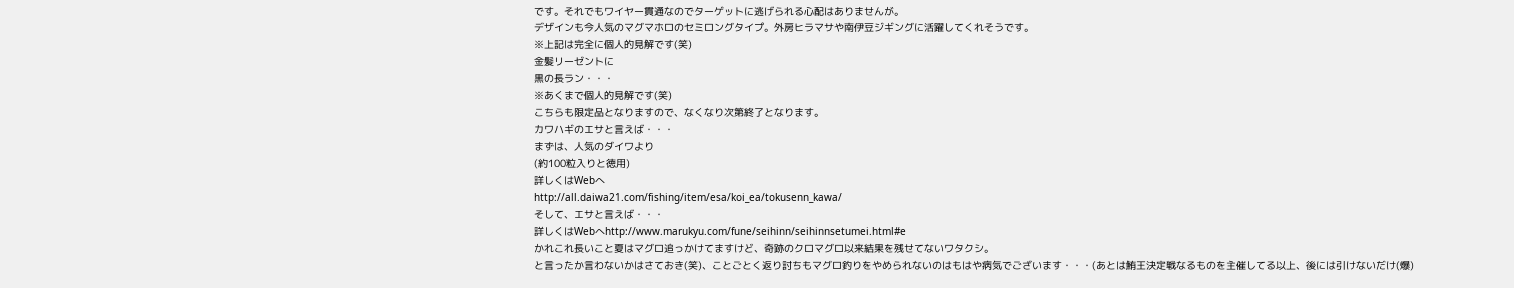です。それでもワイヤー貫通なのでターゲットに逃げられる心配はありませんが。
デザインも今人気のマグマホロのセミロングタイプ。外房ヒラマサや南伊豆ジギングに活躍してくれそうです。
※上記は完全に個人的見解です(笑)
金髪リーゼントに
黒の長ラン・・・
※あくまで個人的見解です(笑)
こちらも限定品となりますので、なくなり次第終了となります。
カワハギのエサと言えば・・・
まずは、人気のダイワより
(約100粒入りと徳用)
詳しくはWebへ
http://all.daiwa21.com/fishing/item/esa/koi_ea/tokusenn_kawa/
そして、エサと言えば・・・
詳しくはWebへhttp://www.marukyu.com/fune/seihinn/seihinnsetumei.html#e
かれこれ長いこと夏はマグロ追っかけてますけど、奇跡のクロマグロ以来結果を残せてないワタクシ。
と言ったか言わないかはさておき(笑)、ことごとく返り討ちもマグロ釣りをやめられないのはもはや病気でございます・・・(あとは鮪王決定戦なるものを主催してる以上、後には引けないだけ(爆)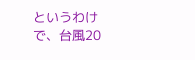というわけで、台風20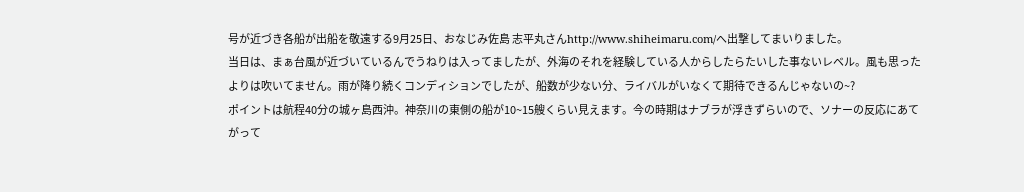号が近づき各船が出船を敬遠する9月25日、おなじみ佐島 志平丸さんhttp://www.shiheimaru.com/へ出撃してまいりました。
当日は、まぁ台風が近づいているんでうねりは入ってましたが、外海のそれを経験している人からしたらたいした事ないレベル。風も思ったよりは吹いてません。雨が降り続くコンディションでしたが、船数が少ない分、ライバルがいなくて期待できるんじゃないの~?
ポイントは航程40分の城ヶ島西沖。神奈川の東側の船が10~15艘くらい見えます。今の時期はナブラが浮きずらいので、ソナーの反応にあてがって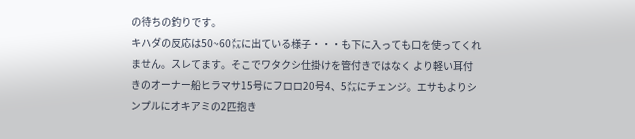の待ちの釣りです。
キハダの反応は50~60㍍に出ている様子・・・も下に入っても口を使ってくれません。スレてます。そこでワタクシ仕掛けを管付きではなく より軽い耳付きのオーナー船ヒラマサ15号にフロロ20号4、5㍍にチェンジ。エサもよりシンプルにオキアミの2匹抱き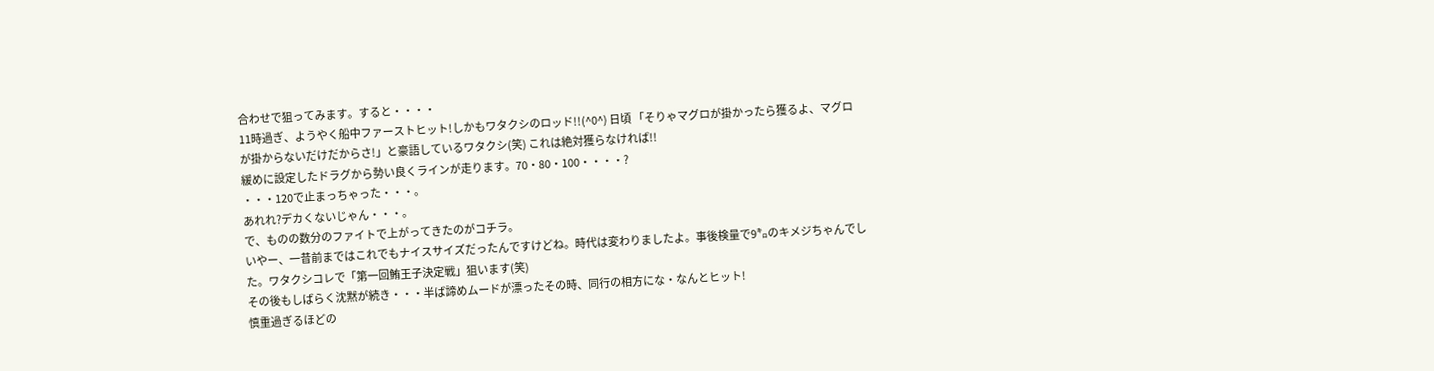合わせで狙ってみます。すると・・・・
11時過ぎ、ようやく船中ファーストヒット!しかもワタクシのロッド!!(^0^) 日頃 「そりゃマグロが掛かったら獲るよ、マグロが掛からないだけだからさ!」と豪語しているワタクシ(笑) これは絶対獲らなければ!!
緩めに設定したドラグから勢い良くラインが走ります。70・80・100・・・・?
・・・120で止まっちゃった・・・。
あれれ?デカくないじゃん・・・。
で、ものの数分のファイトで上がってきたのがコチラ。
いやー、一昔前まではこれでもナイスサイズだったんですけどね。時代は変わりましたよ。事後検量で9㌔のキメジちゃんでした。ワタクシコレで「第一回鮪王子決定戦」狙います(笑)
その後もしばらく沈黙が続き・・・半ば諦めムードが漂ったその時、同行の相方にな・なんとヒット!
慎重過ぎるほどの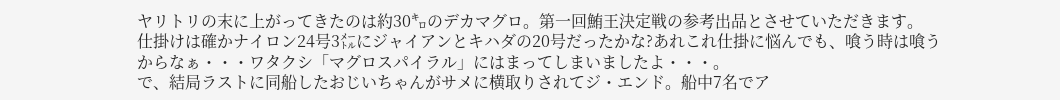ヤリトリの末に上がってきたのは約30㌔のデカマグロ。第一回鮪王決定戦の参考出品とさせていただきます。
仕掛けは確かナイロン24号3㍍にジャイアンとキハダの20号だったかな?あれこれ仕掛に悩んでも、喰う時は喰うからなぁ・・・ワタクシ「マグロスパイラル」にはまってしまいましたよ・・・。
で、結局ラストに同船したおじいちゃんがサメに横取りされてジ・エンド。船中7名でア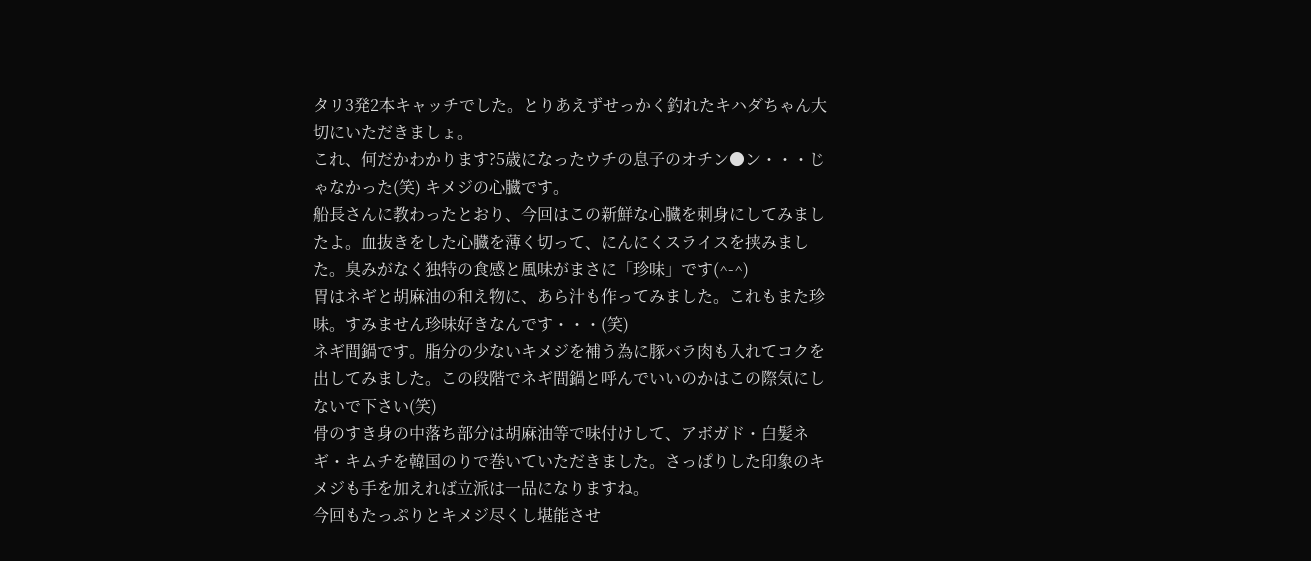タリ3発2本キャッチでした。とりあえずせっかく釣れたキハダちゃん大切にいただきましょ。
これ、何だかわかります?5歳になったウチの息子のオチン●ン・・・じゃなかった(笑) キメジの心臓です。
船長さんに教わったとおり、今回はこの新鮮な心臓を刺身にしてみましたよ。血抜きをした心臓を薄く切って、にんにくスライスを挟みました。臭みがなく独特の食感と風味がまさに「珍味」です(^-^)
胃はネギと胡麻油の和え物に、あら汁も作ってみました。これもまた珍味。すみません珍味好きなんです・・・(笑)
ネギ間鍋です。脂分の少ないキメジを補う為に豚バラ肉も入れてコクを出してみました。この段階でネギ間鍋と呼んでいいのかはこの際気にしないで下さい(笑)
骨のすき身の中落ち部分は胡麻油等で味付けして、アボガド・白髪ネギ・キムチを韓国のりで巻いていただきました。さっぱりした印象のキメジも手を加えれば立派は一品になりますね。
今回もたっぷりとキメジ尽くし堪能させ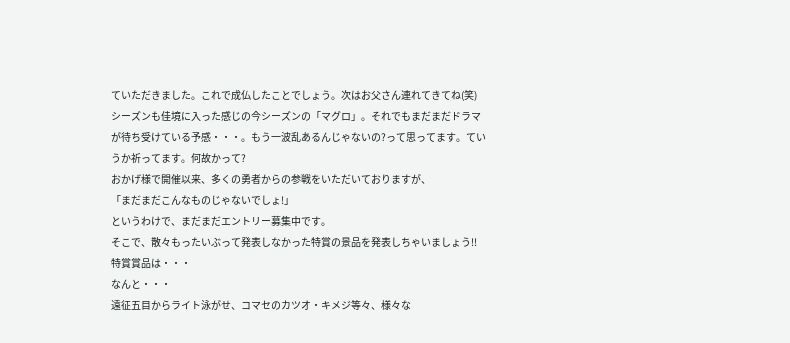ていただきました。これで成仏したことでしょう。次はお父さん連れてきてね(笑)
シーズンも佳境に入った感じの今シーズンの「マグロ」。それでもまだまだドラマが待ち受けている予感・・・。もう一波乱あるんじゃないの?って思ってます。ていうか祈ってます。何故かって?
おかげ様で開催以来、多くの勇者からの参戦をいただいておりますが、
「まだまだこんなものじゃないでしょ!」
というわけで、まだまだエントリー募集中です。
そこで、散々もったいぶって発表しなかった特賞の景品を発表しちゃいましょう!!
特賞賞品は・・・
なんと・・・
遠征五目からライト泳がせ、コマセのカツオ・キメジ等々、様々な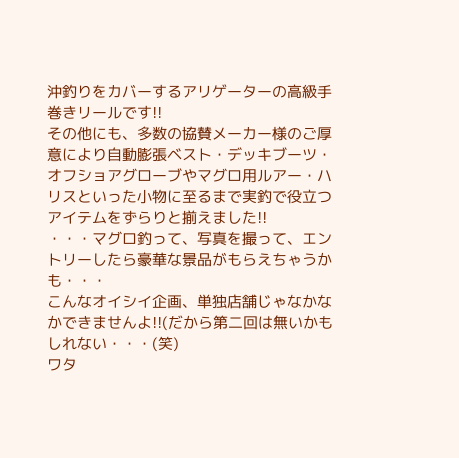沖釣りをカバーするアリゲーターの高級手巻きリールです!!
その他にも、多数の協賛メーカー様のご厚意により自動膨張ベスト・デッキブーツ・オフショアグローブやマグロ用ルアー・ハリスといった小物に至るまで実釣で役立つアイテムをずらりと揃えました!!
・・・マグロ釣って、写真を撮って、エントリーしたら豪華な景品がもらえちゃうかも・・・
こんなオイシイ企画、単独店舗じゃなかなかできませんよ!!(だから第二回は無いかもしれない・・・(笑)
ワタ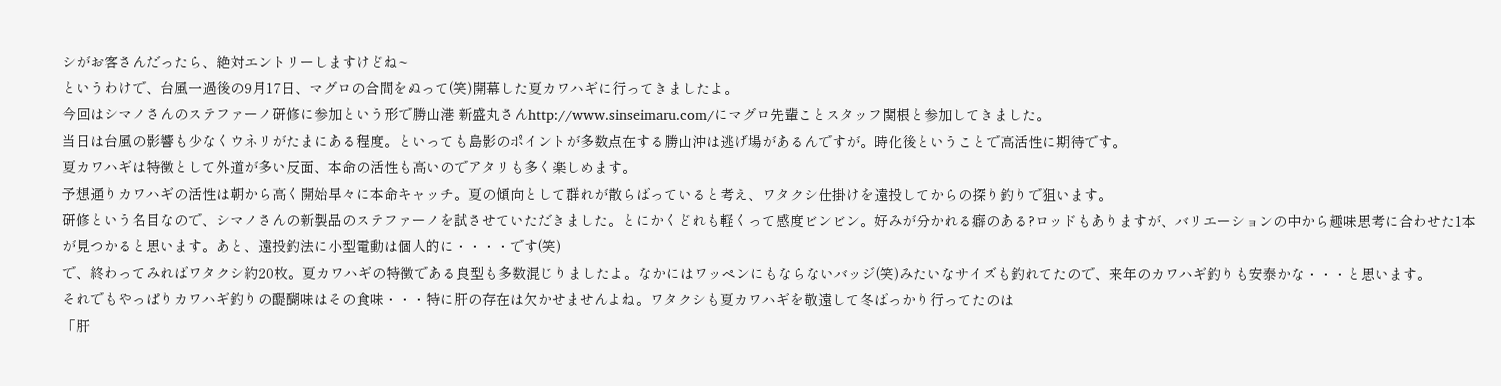シがお客さんだったら、絶対エントリーしますけどね~
というわけで、台風一過後の9月17日、マグロの合間をぬって(笑)開幕した夏カワハギに行ってきましたよ。
今回はシマノさんのステファーノ研修に参加という形で勝山港 新盛丸さんhttp://www.sinseimaru.com/にマグロ先輩ことスタッフ関根と参加してきました。
当日は台風の影響も少なくウネリがたまにある程度。といっても島影のポイントが多数点在する勝山沖は逃げ場があるんですが。時化後ということで高活性に期待です。
夏カワハギは特徴として外道が多い反面、本命の活性も高いのでアタリも多く楽しめます。
予想通りカワハギの活性は朝から高く開始早々に本命キャッチ。夏の傾向として群れが散らばっていると考え、ワタクシ仕掛けを遠投してからの探り釣りで狙います。
研修という名目なので、シマノさんの新製品のステファーノを試させていただきました。とにかくどれも軽くって感度ビンビン。好みが分かれる癖のある?ロッドもありますが、バリエーションの中から趣味思考に合わせた1本が見つかると思います。あと、遠投釣法に小型電動は個人的に・・・・です(笑)
で、終わってみればワタクシ約20枚。夏カワハギの特徴である良型も多数混じりましたよ。なかにはワッペンにもならないバッジ(笑)みたいなサイズも釣れてたので、来年のカワハギ釣りも安泰かな・・・と思います。
それでもやっぱりカワハギ釣りの醍醐味はその食味・・・特に肝の存在は欠かせませんよね。ワタクシも夏カワハギを敬遠して冬ばっかり行ってたのは
「肝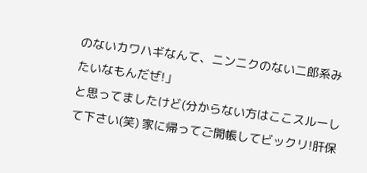のないカワハギなんて、ニンニクのない二郎系みたいなもんだぜ!」
と思ってましたけど(分からない方はここスルーして下さい(笑) 家に帰ってご開帳してビックリ!肝保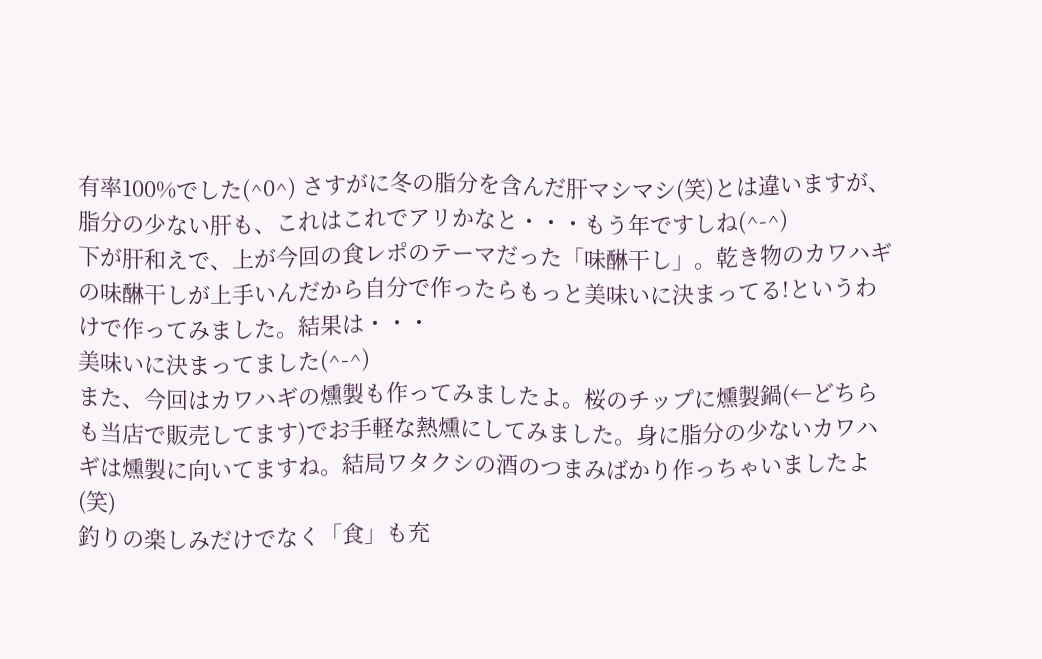有率100%でした(^0^) さすがに冬の脂分を含んだ肝マシマシ(笑)とは違いますが、脂分の少ない肝も、これはこれでアリかなと・・・もう年ですしね(^-^)
下が肝和えで、上が今回の食レポのテーマだった「味醂干し」。乾き物のカワハギの味醂干しが上手いんだから自分で作ったらもっと美味いに決まってる!というわけで作ってみました。結果は・・・
美味いに決まってました(^-^)
また、今回はカワハギの燻製も作ってみましたよ。桜のチップに燻製鍋(←どちらも当店で販売してます)でお手軽な熱燻にしてみました。身に脂分の少ないカワハギは燻製に向いてますね。結局ワタクシの酒のつまみばかり作っちゃいましたよ(笑)
釣りの楽しみだけでなく「食」も充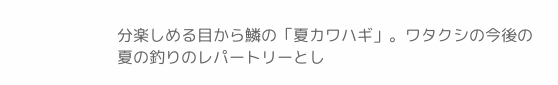分楽しめる目から鱗の「夏カワハギ」。ワタクシの今後の夏の釣りのレパートリーとし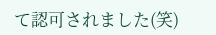て認可されました(笑)